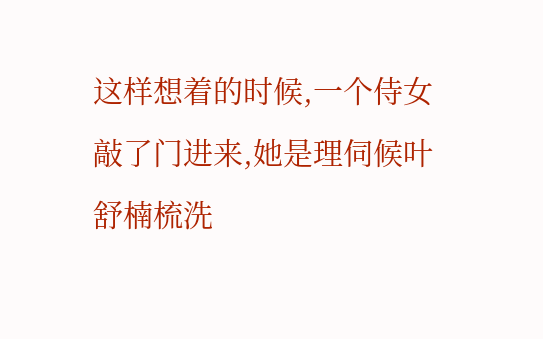这样想着的时候,一个侍女敲了门进来,她是理伺候叶舒楠梳洗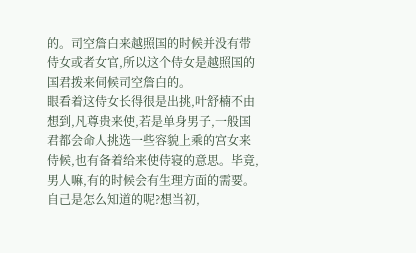的。司空詹白来越照国的时候并没有带侍女或者女官,所以这个侍女是越照国的国君拨来伺候司空詹白的。
眼看着这侍女长得很是出挑,叶舒楠不由想到,凡尊贵来使,若是单身男子,一般国君都会命人挑选一些容貌上乘的宫女来侍候,也有备着给来使侍寝的意思。毕竟,男人嘛,有的时候会有生理方面的需要。自己是怎么知道的呢?想当初,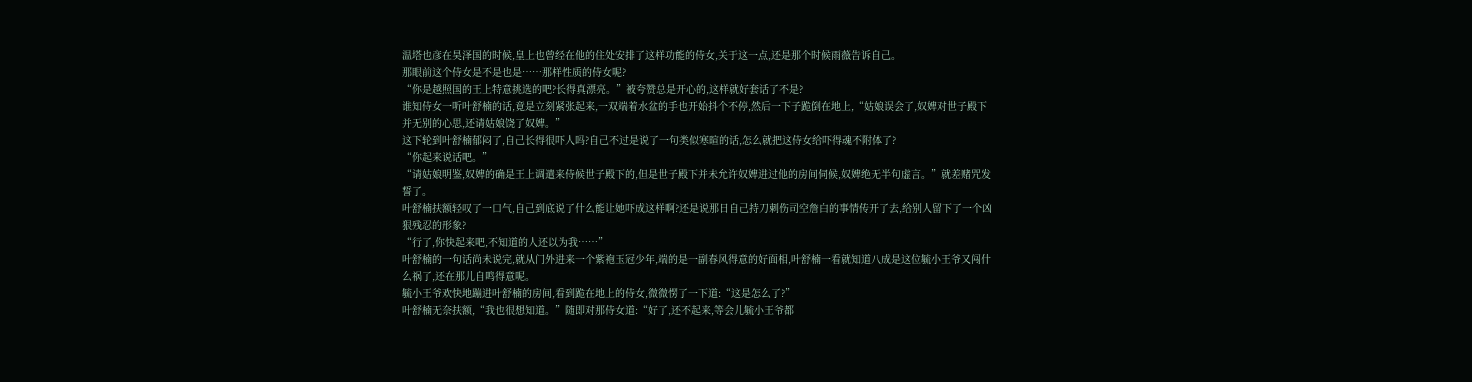温塔也彦在昊泽国的时候,皇上也曾经在他的住处安排了这样功能的侍女,关于这一点,还是那个时候雨薇告诉自己。
那眼前这个侍女是不是也是……那样性质的侍女呢?
“你是越照国的王上特意挑选的吧?长得真漂亮。”被夸赞总是开心的,这样就好套话了不是?
谁知侍女一听叶舒楠的话,竟是立刻紧张起来,一双端着水盆的手也开始抖个不停,然后一下子跪倒在地上,“姑娘误会了,奴婢对世子殿下并无别的心思,还请姑娘饶了奴婢。”
这下轮到叶舒楠郁闷了,自己长得很吓人吗?自己不过是说了一句类似寒暄的话,怎么就把这侍女给吓得魂不附体了?
“你起来说话吧。”
“请姑娘明鉴,奴婢的确是王上调遣来侍候世子殿下的,但是世子殿下并未允许奴婢进过他的房间伺候,奴婢绝无半句虚言。”就差赌咒发誓了。
叶舒楠扶额轻叹了一口气,自己到底说了什么能让她吓成这样啊?还是说那日自己持刀刺伤司空詹白的事情传开了去,给别人留下了一个凶狠残忍的形象?
“行了,你快起来吧,不知道的人还以为我……”
叶舒楠的一句话尚未说完,就从门外进来一个紫袍玉冠少年,端的是一副春风得意的好面相,叶舒楠一看就知道八成是这位毓小王爷又闯什么祸了,还在那儿自鸣得意呢。
毓小王爷欢快地蹦进叶舒楠的房间,看到跪在地上的侍女,微微愣了一下道:“这是怎么了?”
叶舒楠无奈扶额,“我也很想知道。”随即对那侍女道:“好了,还不起来,等会儿毓小王爷都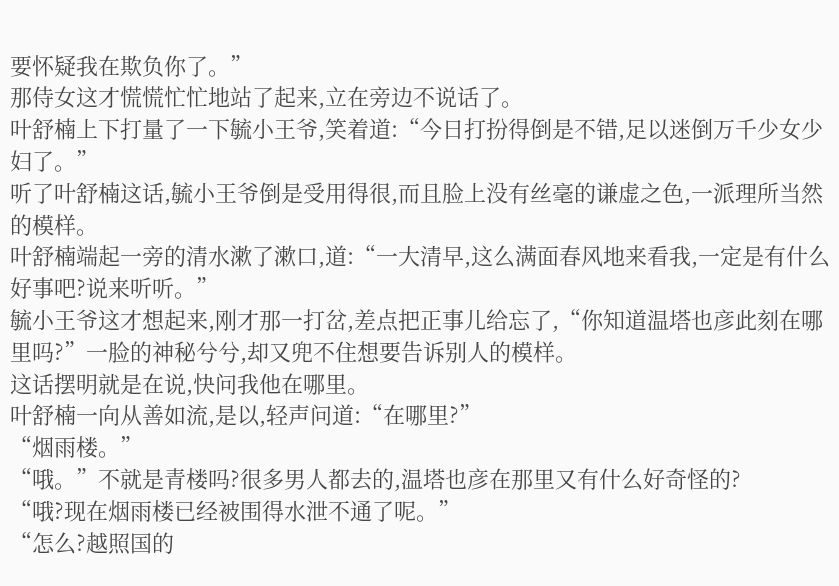要怀疑我在欺负你了。”
那侍女这才慌慌忙忙地站了起来,立在旁边不说话了。
叶舒楠上下打量了一下毓小王爷,笑着道:“今日打扮得倒是不错,足以迷倒万千少女少妇了。”
听了叶舒楠这话,毓小王爷倒是受用得很,而且脸上没有丝毫的谦虚之色,一派理所当然的模样。
叶舒楠端起一旁的清水漱了漱口,道:“一大清早,这么满面春风地来看我,一定是有什么好事吧?说来听听。”
毓小王爷这才想起来,刚才那一打岔,差点把正事儿给忘了,“你知道温塔也彦此刻在哪里吗?”一脸的神秘兮兮,却又兜不住想要告诉别人的模样。
这话摆明就是在说,快问我他在哪里。
叶舒楠一向从善如流,是以,轻声问道:“在哪里?”
“烟雨楼。”
“哦。”不就是青楼吗?很多男人都去的,温塔也彦在那里又有什么好奇怪的?
“哦?现在烟雨楼已经被围得水泄不通了呢。”
“怎么?越照国的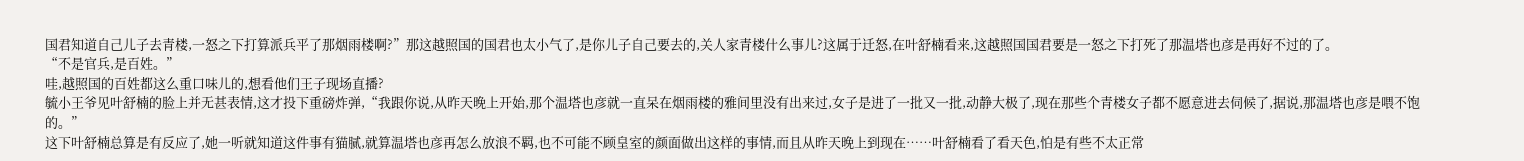国君知道自己儿子去青楼,一怒之下打算派兵平了那烟雨楼啊?”那这越照国的国君也太小气了,是你儿子自己要去的,关人家青楼什么事儿?这属于迁怒,在叶舒楠看来,这越照国国君要是一怒之下打死了那温塔也彦是再好不过的了。
“不是官兵,是百姓。”
哇,越照国的百姓都这么重口味儿的,想看他们王子现场直播?
毓小王爷见叶舒楠的脸上并无甚表情,这才投下重磅炸弹,“我跟你说,从昨天晚上开始,那个温塔也彦就一直呆在烟雨楼的雅间里没有出来过,女子是进了一批又一批,动静大极了,现在那些个青楼女子都不愿意进去伺候了,据说,那温塔也彦是喂不饱的。”
这下叶舒楠总算是有反应了,她一听就知道这件事有猫腻,就算温塔也彦再怎么放浪不羁,也不可能不顾皇室的颜面做出这样的事情,而且从昨天晚上到现在……叶舒楠看了看天色,怕是有些不太正常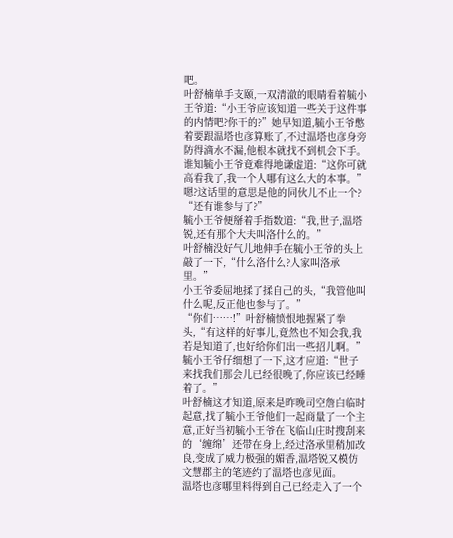吧。
叶舒楠单手支颐,一双清澈的眼睛看着毓小王爷道:“小王爷应该知道一些关于这件事的内情吧?你干的?”她早知道,毓小王爷憋着要跟温塔也彦算账了,不过温塔也彦身旁防得滴水不漏,他根本就找不到机会下手。
谁知毓小王爷竟难得地谦虚道:“这你可就高看我了,我一个人哪有这么大的本事。”
嗯?这话里的意思是他的同伙儿不止一个?
“还有谁参与了?”
毓小王爷便掰着手指数道:“我,世子,温塔锐,还有那个大夫叫洛什么的。”
叶舒楠没好气儿地伸手在毓小王爷的头上敲了一下,“什么洛什么?人家叫洛承里。”
小王爷委屈地揉了揉自己的头,“我管他叫什么呢,反正他也参与了。”
“你们……!”叶舒楠愤恨地握紧了拳头,“有这样的好事儿,竟然也不知会我,我若是知道了,也好给你们出一些招儿啊。”
毓小王爷仔细想了一下,这才应道:“世子来找我们那会儿已经很晚了,你应该已经睡着了。”
叶舒楠这才知道,原来是昨晚司空詹白临时起意,找了毓小王爷他们一起商量了一个主意,正好当初毓小王爷在飞临山庄时搜刮来的‘缠绵’还带在身上,经过洛承里稍加改良,变成了威力极强的媚香,温塔锐又模仿文慧郡主的笔迹约了温塔也彦见面。
温塔也彦哪里料得到自己已经走入了一个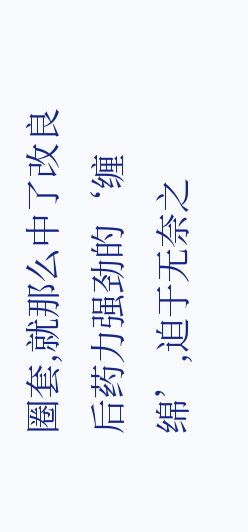圈套,就那么中了改良后药力强劲的‘缠绵’,迫于无奈之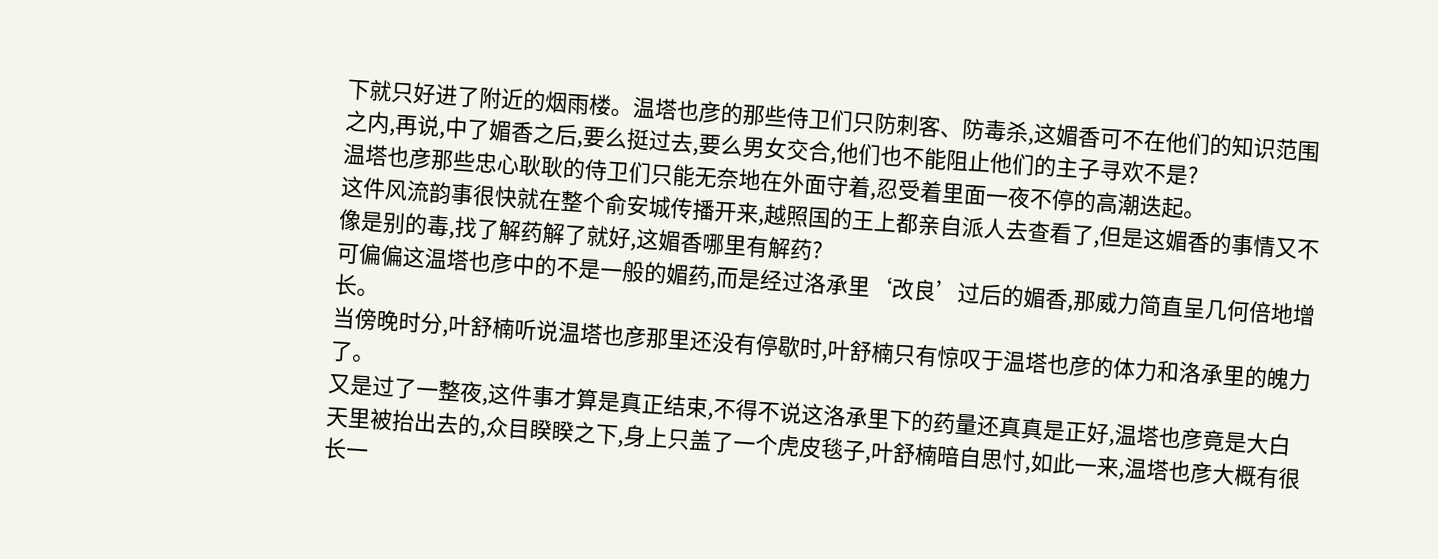下就只好进了附近的烟雨楼。温塔也彦的那些侍卫们只防刺客、防毒杀,这媚香可不在他们的知识范围之内,再说,中了媚香之后,要么挺过去,要么男女交合,他们也不能阻止他们的主子寻欢不是?
温塔也彦那些忠心耿耿的侍卫们只能无奈地在外面守着,忍受着里面一夜不停的高潮迭起。
这件风流韵事很快就在整个俞安城传播开来,越照国的王上都亲自派人去查看了,但是这媚香的事情又不像是别的毒,找了解药解了就好,这媚香哪里有解药?
可偏偏这温塔也彦中的不是一般的媚药,而是经过洛承里‘改良’过后的媚香,那威力简直呈几何倍地增长。
当傍晚时分,叶舒楠听说温塔也彦那里还没有停歇时,叶舒楠只有惊叹于温塔也彦的体力和洛承里的魄力了。
又是过了一整夜,这件事才算是真正结束,不得不说这洛承里下的药量还真真是正好,温塔也彦竟是大白天里被抬出去的,众目睽睽之下,身上只盖了一个虎皮毯子,叶舒楠暗自思忖,如此一来,温塔也彦大概有很长一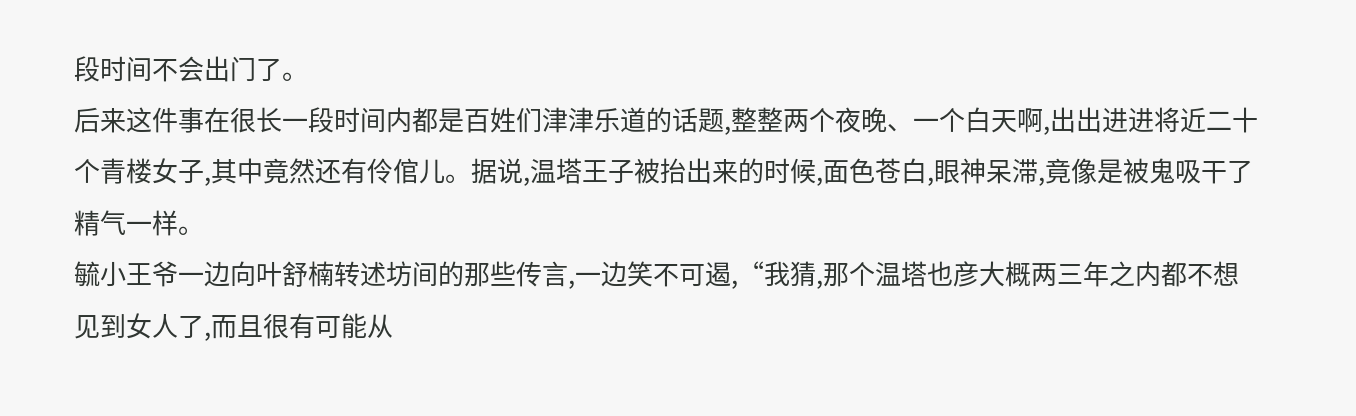段时间不会出门了。
后来这件事在很长一段时间内都是百姓们津津乐道的话题,整整两个夜晚、一个白天啊,出出进进将近二十个青楼女子,其中竟然还有伶倌儿。据说,温塔王子被抬出来的时候,面色苍白,眼神呆滞,竟像是被鬼吸干了精气一样。
毓小王爷一边向叶舒楠转述坊间的那些传言,一边笑不可遏,“我猜,那个温塔也彦大概两三年之内都不想见到女人了,而且很有可能从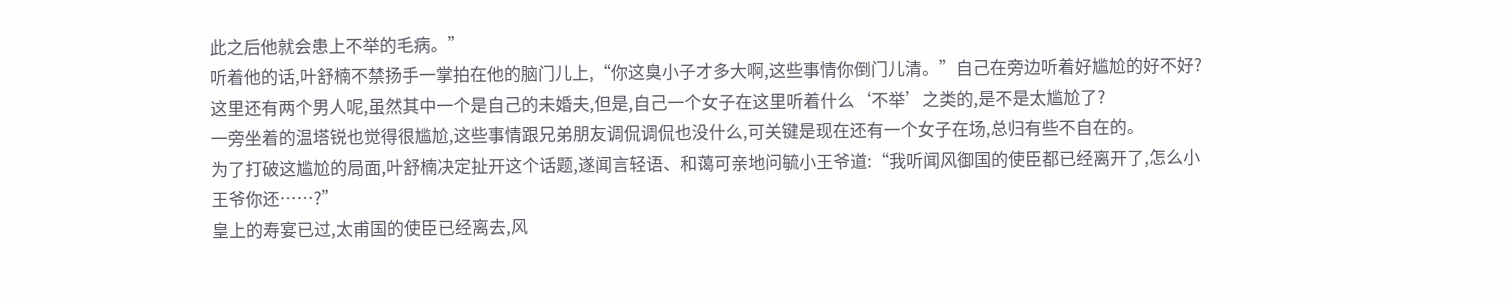此之后他就会患上不举的毛病。”
听着他的话,叶舒楠不禁扬手一掌拍在他的脑门儿上,“你这臭小子才多大啊,这些事情你倒门儿清。”自己在旁边听着好尴尬的好不好?这里还有两个男人呢,虽然其中一个是自己的未婚夫,但是,自己一个女子在这里听着什么‘不举’之类的,是不是太尴尬了?
一旁坐着的温塔锐也觉得很尴尬,这些事情跟兄弟朋友调侃调侃也没什么,可关键是现在还有一个女子在场,总归有些不自在的。
为了打破这尴尬的局面,叶舒楠决定扯开这个话题,遂闻言轻语、和蔼可亲地问毓小王爷道:“我听闻风御国的使臣都已经离开了,怎么小王爷你还……?”
皇上的寿宴已过,太甫国的使臣已经离去,风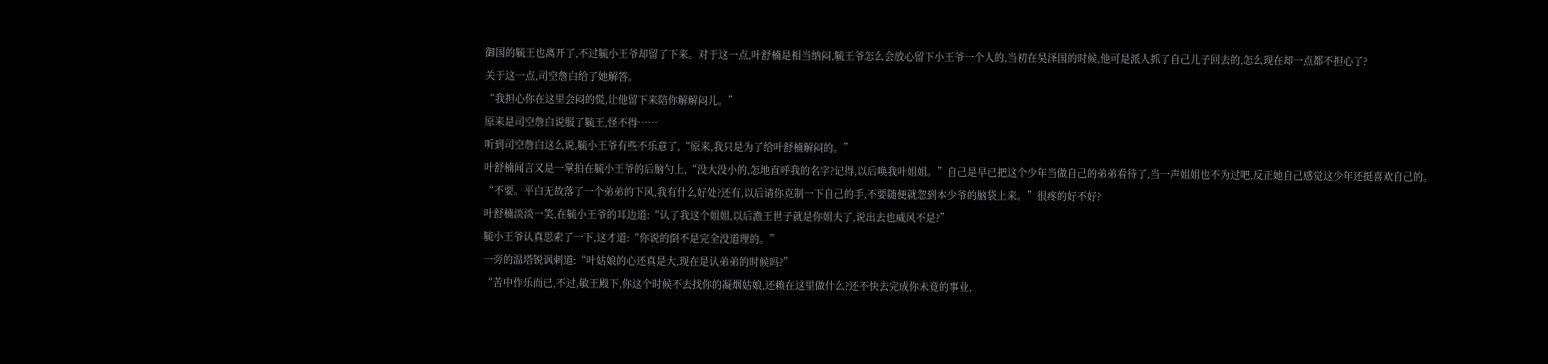御国的毓王也离开了,不过毓小王爷却留了下来。对于这一点,叶舒楠是相当纳闷,毓王爷怎么会放心留下小王爷一个人的,当初在昊泽国的时候,他可是派人抓了自己儿子回去的,怎么现在却一点都不担心了?
关于这一点,司空詹白给了她解答。
“我担心你在这里会闷的慌,让他留下来陪你解解闷儿。”
原来是司空詹白说服了毓王,怪不得……
听到司空詹白这么说,毓小王爷有些不乐意了,“原来,我只是为了给叶舒楠解闷的。”
叶舒楠闻言又是一掌拍在毓小王爷的后脑勺上,“没大没小的,怎地直呼我的名字?记得,以后唤我叶姐姐。”自己是早已把这个少年当做自己的弟弟看待了,当一声姐姐也不为过吧,反正她自己感觉这少年还挺喜欢自己的。
“不要。平白无故落了一个弟弟的下风,我有什么好处?还有,以后请你克制一下自己的手,不要随便就忽到本少爷的脑袋上来。”很疼的好不好?
叶舒楠淡淡一笑,在毓小王爷的耳边道:“认了我这个姐姐,以后澹王世子就是你姐夫了,说出去也威风不是?”
毓小王爷认真思索了一下,这才道:“你说的倒不是完全没道理的。”
一旁的温塔锐讽刺道:“叶姑娘的心还真是大,现在是认弟弟的时候吗?”
“苦中作乐而已,不过,敏王殿下,你这个时候不去找你的凝烟姑娘,还赖在这里做什么?还不快去完成你未竟的事业,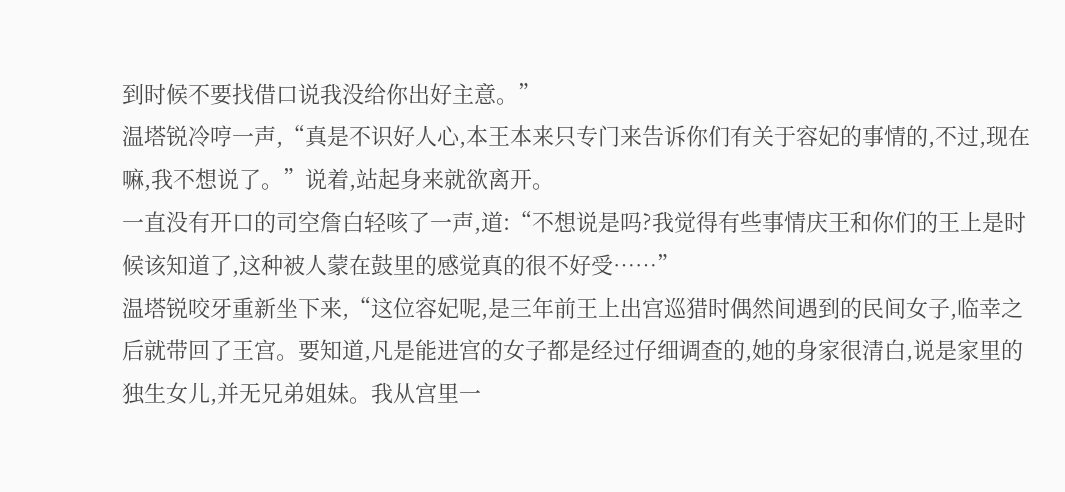到时候不要找借口说我没给你出好主意。”
温塔锐冷哼一声,“真是不识好人心,本王本来只专门来告诉你们有关于容妃的事情的,不过,现在嘛,我不想说了。”说着,站起身来就欲离开。
一直没有开口的司空詹白轻咳了一声,道:“不想说是吗?我觉得有些事情庆王和你们的王上是时候该知道了,这种被人蒙在鼓里的感觉真的很不好受……”
温塔锐咬牙重新坐下来,“这位容妃呢,是三年前王上出宫巡猎时偶然间遇到的民间女子,临幸之后就带回了王宫。要知道,凡是能进宫的女子都是经过仔细调查的,她的身家很清白,说是家里的独生女儿,并无兄弟姐妹。我从宫里一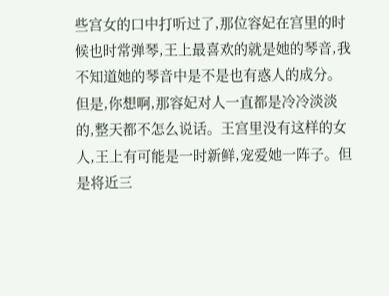些宫女的口中打听过了,那位容妃在宫里的时候也时常弹琴,王上最喜欢的就是她的琴音,我不知道她的琴音中是不是也有惑人的成分。但是,你想啊,那容妃对人一直都是冷冷淡淡的,整天都不怎么说话。王宫里没有这样的女人,王上有可能是一时新鲜,宠爱她一阵子。但是将近三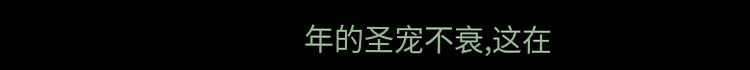年的圣宠不衰,这在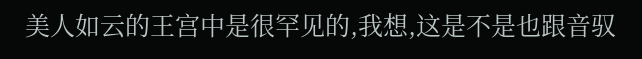美人如云的王宫中是很罕见的,我想,这是不是也跟音驭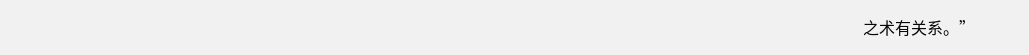之术有关系。”